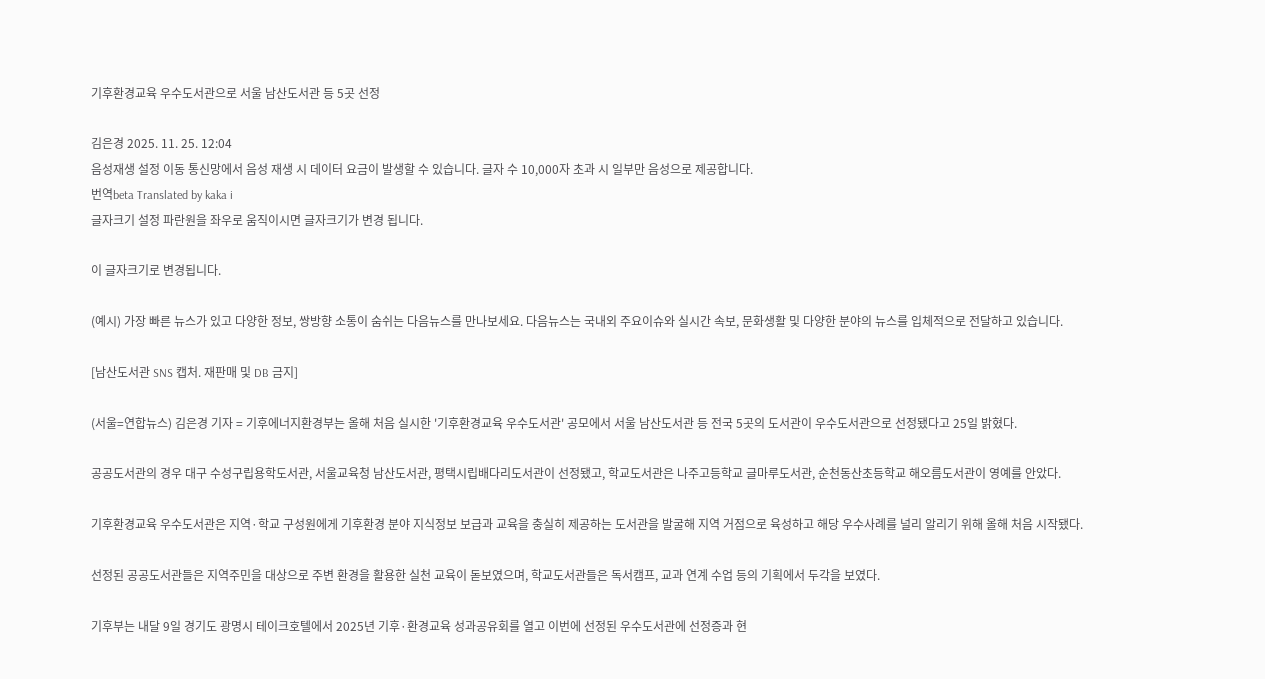기후환경교육 우수도서관으로 서울 남산도서관 등 5곳 선정

김은경 2025. 11. 25. 12:04
음성재생 설정 이동 통신망에서 음성 재생 시 데이터 요금이 발생할 수 있습니다. 글자 수 10,000자 초과 시 일부만 음성으로 제공합니다.
번역beta Translated by kaka i
글자크기 설정 파란원을 좌우로 움직이시면 글자크기가 변경 됩니다.

이 글자크기로 변경됩니다.

(예시) 가장 빠른 뉴스가 있고 다양한 정보, 쌍방향 소통이 숨쉬는 다음뉴스를 만나보세요. 다음뉴스는 국내외 주요이슈와 실시간 속보, 문화생활 및 다양한 분야의 뉴스를 입체적으로 전달하고 있습니다.

[남산도서관 SNS 캡처. 재판매 및 DB 금지]

(서울=연합뉴스) 김은경 기자 = 기후에너지환경부는 올해 처음 실시한 '기후환경교육 우수도서관' 공모에서 서울 남산도서관 등 전국 5곳의 도서관이 우수도서관으로 선정됐다고 25일 밝혔다.

공공도서관의 경우 대구 수성구립용학도서관, 서울교육청 남산도서관, 평택시립배다리도서관이 선정됐고, 학교도서관은 나주고등학교 글마루도서관, 순천동산초등학교 해오름도서관이 영예를 안았다.

기후환경교육 우수도서관은 지역·학교 구성원에게 기후환경 분야 지식정보 보급과 교육을 충실히 제공하는 도서관을 발굴해 지역 거점으로 육성하고 해당 우수사례를 널리 알리기 위해 올해 처음 시작됐다.

선정된 공공도서관들은 지역주민을 대상으로 주변 환경을 활용한 실천 교육이 돋보였으며, 학교도서관들은 독서캠프, 교과 연계 수업 등의 기획에서 두각을 보였다.

기후부는 내달 9일 경기도 광명시 테이크호텔에서 2025년 기후·환경교육 성과공유회를 열고 이번에 선정된 우수도서관에 선정증과 현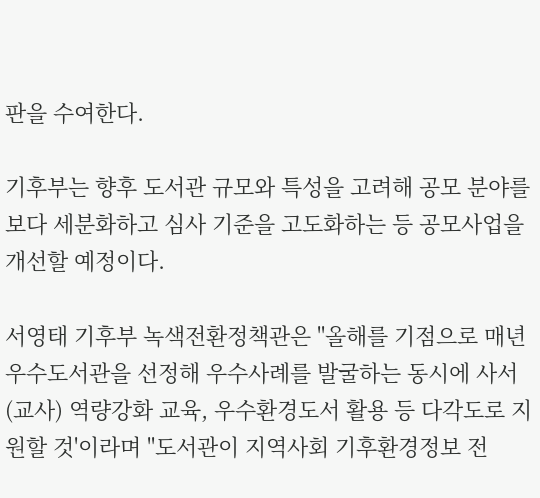판을 수여한다.

기후부는 향후 도서관 규모와 특성을 고려해 공모 분야를 보다 세분화하고 심사 기준을 고도화하는 등 공모사업을 개선할 예정이다.

서영태 기후부 녹색전환정책관은 "올해를 기점으로 매년 우수도서관을 선정해 우수사례를 발굴하는 동시에 사서(교사) 역량강화 교육, 우수환경도서 활용 등 다각도로 지원할 것'이라며 "도서관이 지역사회 기후환경정보 전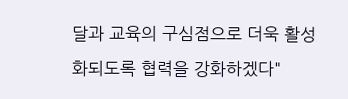달과 교육의 구심점으로 더욱 활성화되도록 협력을 강화하겠다"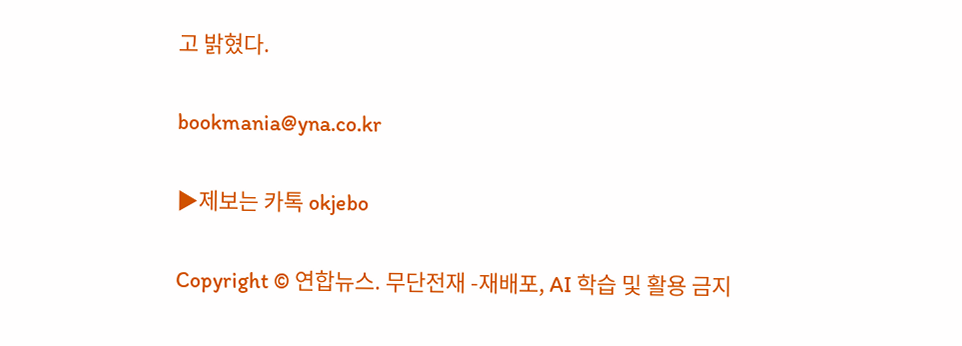고 밝혔다.

bookmania@yna.co.kr

▶제보는 카톡 okjebo

Copyright © 연합뉴스. 무단전재 -재배포, AI 학습 및 활용 금지